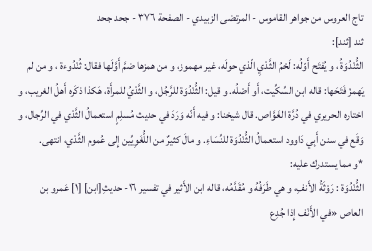تاج العروس من جواهر القاموس - المرتضى الزبيدي - الصفحة ٣٧٦ - جحد جحد
ثند [ثند]:
الثُّنْدُوَةُ ، و يُفتَح أَوّلُه: لَحْمُ الثَّدْيِ الّذي حولَه، غير مهموز، و من همزها ضمَّ أَوَّلَها فقال: ثُنْدُوءة ، و من لم يَهمزْ فَتَحَها: قاله ابن السِّكِّيت، أَو أَصْلُه. و قيل: الثُّنْدُوَة للرَّجُل، و الثَّدْيُ للمرأَة، هَكذا ذكَره أَهلُ الغريب، و اختاره الحريري في دُرَّة الغَوَّاص. قال شيخنا: و فيه أَنّه وَرَدَ في حديث مُسلِمٍ استعمالُ الثَّدْي في الرِّجال، و وَقَع في سنن أَبِي دَاوود استعمالُ الثُّنْدُوَة للنِّسَاءِ. و مالَ كثيرٌ من اللُّغَوِيِّين إِلى عُموم الثَّدْي، انتهى.
*و مما يستدرك عليه:
الثُّنْدُوَة : رَوْثَةُ الأَنفِ، و هي طَرَفُهُ و مُقَدَّمُه، قاله ابن الأَثير في تفسير ١٦- حديثِ[ابن] [١] عَمرو بن العاص «في الأَنْف إِذا جُدِع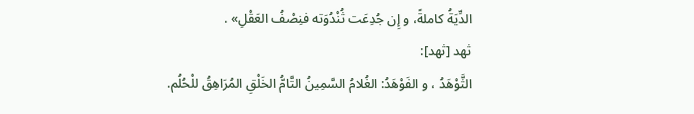الدِّيَةُ كاملةً، و إِن جُدِعَت ثُنْدُوَته فنِصْفُ العَقْلِ» .
ثهد [ثهد]:
الثَّوْهَدُ ، و الفَوْهَدُ: الغُلامُ السَّمِينُ التَّامُّ الخَلْقِ المُرَاهِقُ للْحُلُم.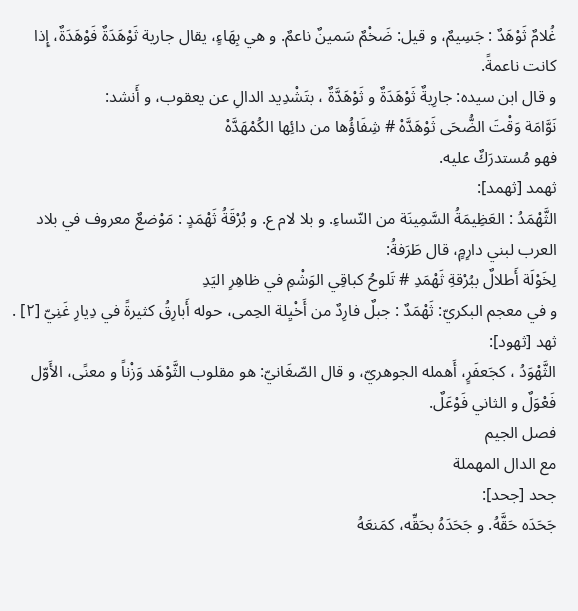غُلامٌ ثَوْهَدٌ : جَسِيمٌ، و قيل: ضَخْمٌ سَمينٌ ناعمٌ. و هي بِهَاءٍ، يقال جارية ثَوْهَدَةٌ فَوْهَدَةٌ، إِذا كانت ناعمةً.
و قال ابن سيده: جارِيةٌ ثَوْهَدَةٌ و ثَوْهَدَّةٌ ، بتَشْدِيد الدالِ عن يعقوب، و أَنشد:
نَوَّامَة وَقْتَ الضُّحَى ثَوْهَدَّهْ # شِفَاؤُها من دائِها الكُمْهَدَّهْ
فهو مُستدرَكٌ عليه.
ثهمد [ثهمد]:
الثَّهْمَدُ : العَظِيمَةُ السَّمِينَة من النّساءِ. و بلا لام ع. و بُرْقَةُ ثَهْمَدٍ : مَوْضعٌ معروف في بلاد العرب لبني دارِمٍ، قال طَرَفةُ:
لِخَوْلَة أَطلالٌ ببُرْقةِ ثَهْمَدِ # تَلوحُ كباقِي الوَشْمِ في ظاهِرِ اليَدِ
و في معجم البكريّ: ثَهْمَدٌ : جبلٌ فارِدٌ من أَخْيِلة الحِمى، حوله أَبارِقُ كثيرةً في دِيارِ غَنِيّ [٢] .
ثهد [ثهود]:
الثَّهْوَدُ ، كجَعفَرٍ، أَهمله الجوهريّ، و قال الصّغَانيّ: هو مقلوب الثَّوْهَد وَزْناً و معنًى، الأَوّل فَعْوَلٌ و الثاني فَوْعَلٌ.
فصل الجيم
مع الدال المهملة
جحد [جحد]:
جَحَدَه حَقَّهُ. و جَحَدَهُ بحَقِّه، كمَنعَهُ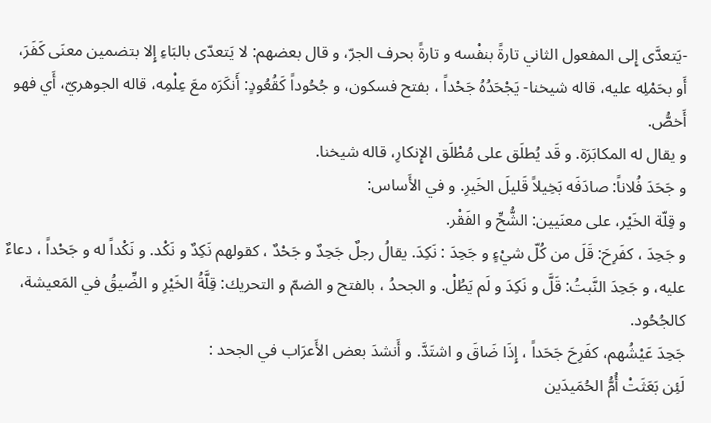-يَتعدَّى إِلى المفعول الثاني تارةً بنفْسه و تارةً بحرف الجرّ، و قال بعضهم: لا يَتعدّى بالبَاءِ إِلا بتضمين معنَى كَفَرَ، أَو بحَمْلِه عليه، قاله شيخنا- يَجْحَدُهُ جَحْداً ، بفتح فسكون، و جُحُوداً كَقُعُودٍ: أَنكَرَه معَ عِلْمِه، قاله الجوهريّ، أَي فهو أَخصُّ.
و يقال له المكابَرَة. و قَد يُطلَق على مُطْلَق الإِنكارِ، قاله شيخنا.
و جَحَدَ فُلاناً: صادَفَه بَخِيلاً قَليلَ الخَيرِ. و في الأَساس:
و قِلّة الخَيْر، على معنَيين: الشُّحِّ و الفَقْر.
و جَحِدَ ، كفَرِحَ: قَلَ من كُلّ شيْءٍ و جَحِدَ : نَكِدَ. يقالُ رجلٌ جَحِدٌ و جَحْدٌ ، كقولهم نَكِدٌ و نَكْد. و نَكْداً له و جَحْداً ، دعاءٌ عليه، و جَحِدَ النَّبتُ: قَلَّ و نَكِدَ و لَم يَطُلْ. و الجحدُ ، بالفتح و الضمّ و التحريك: قِلَّةُ الخَيْرِ و الضِّيقُ في المَعيشة، كالجُحُود.
جَحِدَ عَيْشُهم، كفَرِحَ جَحَداً ، إِذَا ضَاقَ و اشتَدَّ. و أَنشدَ بعض الأَعرَاب في الجحد :
لَئِن بَعَثَتْ أُمُّ الحُمَيدَين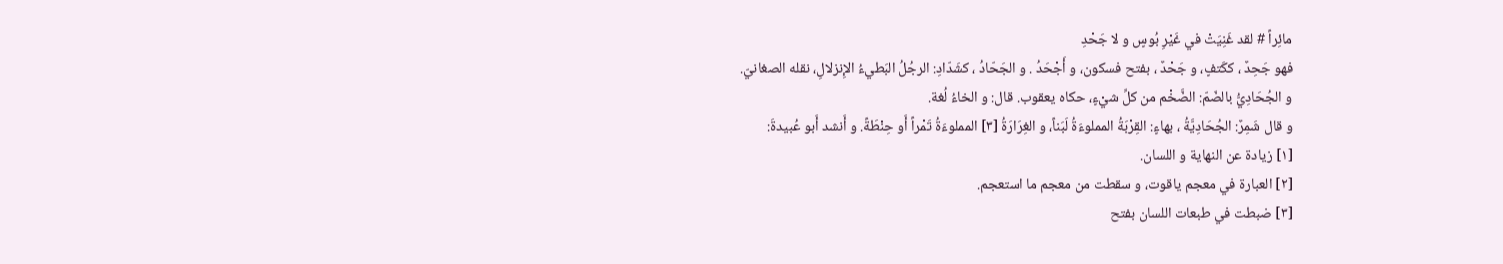مائِراً # لقد غَنِيَتْ في غَيْرِ بُوسٍ و لا جَحْدِ
فهو جَحِدٌ ، ككَتفٍ، و جَحْدٌ ، بفتح فسكون، و أَجْحَدُ . و الجَحّادُ ، كشَدّادِ: الرجُلُ البَطيءُ الإِنزلالِ، نقله الصغانيّ.
و الجُحَادِيُّ بالضّمّ: الضَّخْم من كلِّ شيْءٍ، حكاه يعقوب. قال: و الخاءُ لُغة.
و قال شَمِرٌ: الجُحَادِيَّةُ ، بهاءٍ: القِرْبَةُ المملوءَةُ لَبَناً، و الغِرَارَةُ [٣] المملوءَةُ تَمْراً أَو حِنْطَةً. و أَنشد أَبو عُبيدةَ:
[١] زيادة عن النهاية و اللسان.
[٢] العبارة في معجم ياقوت، و سقطت من معجم ما استعجم.
[٣] ضبطت في طبعات اللسان بفتح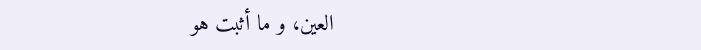العين، و ما أثبت هو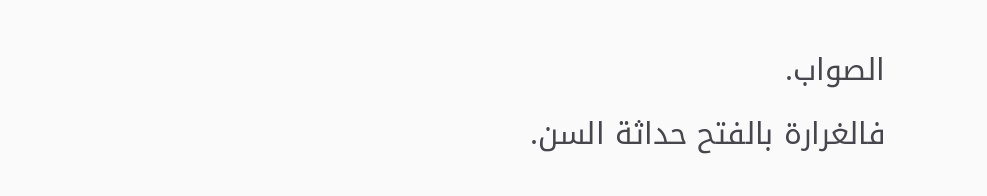الصواب.
فالغرارة بالفتح حداثة السن.